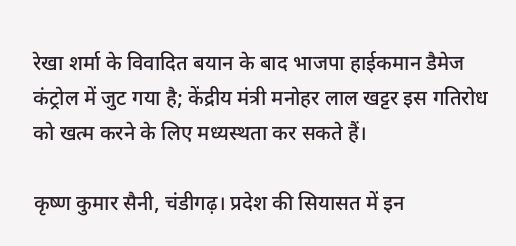रेखा शर्मा के विवादित बयान के बाद भाजपा हाईकमान डैमेज कंट्रोल में जुट गया है; केंद्रीय मंत्री मनोहर लाल खट्टर इस गतिरोध को खत्म करने के लिए मध्यस्थता कर सकते हैं।

कृष्ण कुमार सैनी, चंडीगढ़। प्रदेश की सियासत में इन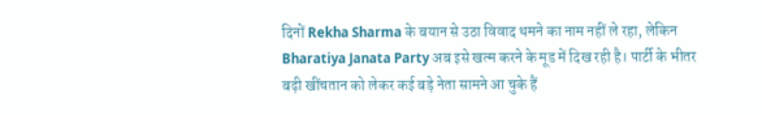दिनों Rekha Sharma के बयान से उठा विवाद थमने का नाम नहीं ले रहा, लेकिन Bharatiya Janata Party अब इसे खत्म करने के मूड में दिख रही है। पार्टी के भीतर बढ़ी खींचतान को लेकर कई बड़े नेता सामने आ चुके हैं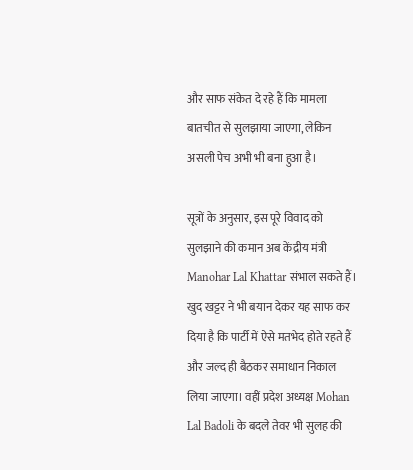और साफ संकेत दे रहे हैं कि मामला बातचीत से सुलझाया जाएगा, लेकिन असली पेच अभी भी बना हुआ है।

सूत्रों के अनुसार, इस पूरे विवाद को सुलझाने की कमान अब केंद्रीय मंत्री Manohar Lal Khattar संभाल सकते हैं। खुद खट्टर ने भी बयान देकर यह साफ कर दिया है कि पार्टी में ऐसे मतभेद होते रहते हैं और जल्द ही बैठकर समाधान निकाल लिया जाएगा। वहीं प्रदेश अध्यक्ष Mohan Lal Badoli के बदले तेवर भी सुलह की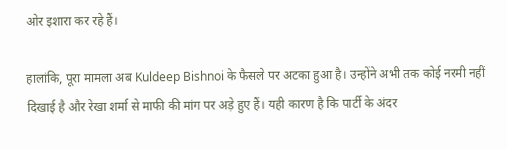ओर इशारा कर रहे हैं।

हालांकि, पूरा मामला अब Kuldeep Bishnoi के फैसले पर अटका हुआ है। उन्होंने अभी तक कोई नरमी नहीं दिखाई है और रेखा शर्मा से माफी की मांग पर अड़े हुए हैं। यही कारण है कि पार्टी के अंदर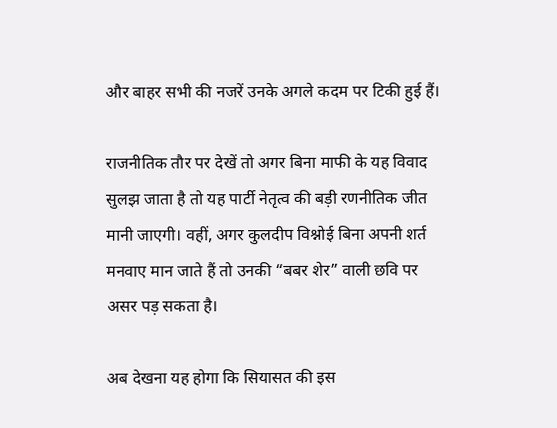और बाहर सभी की नजरें उनके अगले कदम पर टिकी हुई हैं।

राजनीतिक तौर पर देखें तो अगर बिना माफी के यह विवाद सुलझ जाता है तो यह पार्टी नेतृत्व की बड़ी रणनीतिक जीत मानी जाएगी। वहीं, अगर कुलदीप विश्नोई बिना अपनी शर्त मनवाए मान जाते हैं तो उनकी “बबर शेर” वाली छवि पर असर पड़ सकता है।

अब देखना यह होगा कि सियासत की इस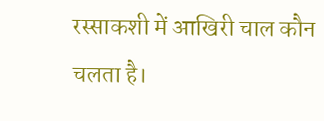रस्साकशी में आखिरी चाल कौन चलता है।